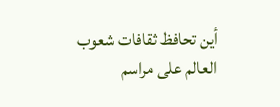أين تحافظ ثقافات شعوب العالم على مراسم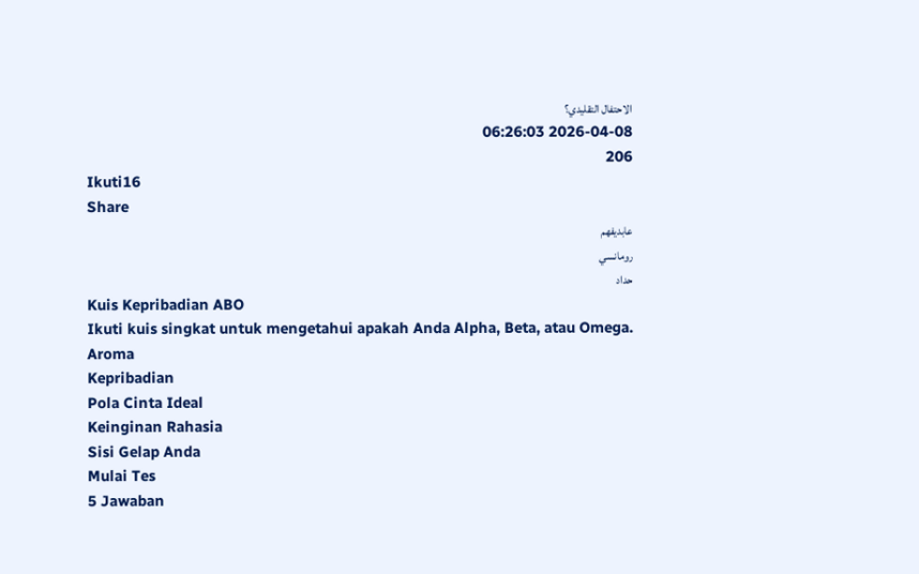الاحتفال التقليدي؟
2026-04-08 06:26:03
206
Ikuti16
Share
عابديفهم
رومانسي
حداد
Kuis Kepribadian ABO
Ikuti kuis singkat untuk mengetahui apakah Anda Alpha, Beta, atau Omega.
Aroma
Kepribadian
Pola Cinta Ideal
Keinginan Rahasia
Sisi Gelap Anda
Mulai Tes
5 Jawaban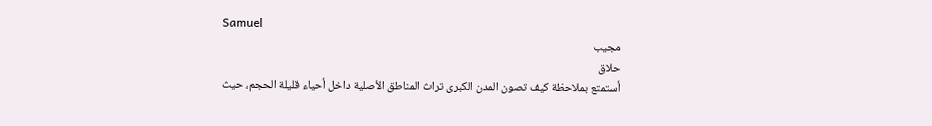Samuel
مجيب
حلاق
أستمتع بملاحظة كيف تصون المدن الكبرى تراث المناطق الأصلية داخل أحياء قليلة الحجم، حيث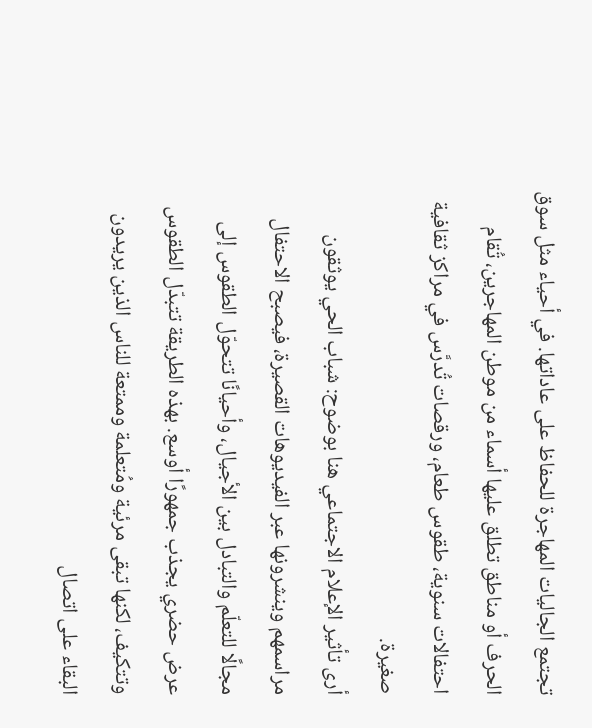تجتمع الجاليات المهاجرة للحفاظ على عاداتها. في أحياء مثل سوق الحرف أو مناطق تطلق عليها أسماء من موطن المهاجرين، تُقام احتفالات سنوية، طقوس طعام، ورقصات تُدرَّس في مراكز ثقافية صغيرة.
أرى تأثير الإعلام الاجتماعي هنا بوضوح: شباب الحي يوثقون مراسمهم وينشرونها عبر الفيديوهات القصيرة، فيصبح الاحتفال مجالًا للتعلّم والتبادل بين الأجيال، وأحيانًا تتحوّل الطقوس إلى عرض حضري يجذب جمهورًا أوسع. بهذه الطريقة تتبدّل الطقوس وتتكيف، لكنها تبقى مرئية ومُتعلمة وممتعة للناس الذين يريدون البقاء على اتصال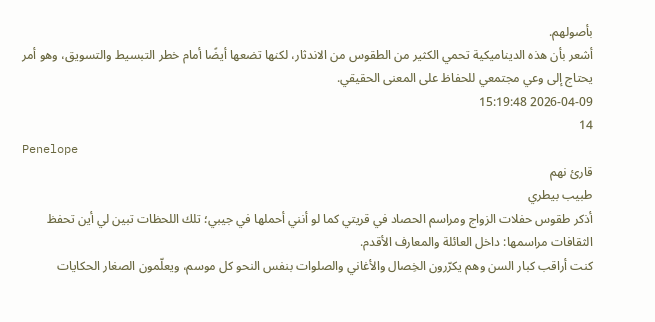بأصولهم.
أشعر بأن هذه الديناميكية تحمي الكثير من الطقوس من الاندثار، لكنها تضعها أيضًا أمام خطر التبسيط والتسويق، وهو أمر يحتاج إلى وعي مجتمعي للحفاظ على المعنى الحقيقي.
2026-04-09 15:19:48
14
Penelope
قارئ نهم
طبيب بيطري
أذكر طقوس حفلات الزواج ومراسم الحصاد في قريتي كما لو أنني أحملها في جيبي؛ تلك اللحظات تبين لي أين تحفظ الثقافات مراسمها: داخل العائلة والمعارف الأقدم.
كنت أراقب كبار السن وهم يكرّرون الخِصال والأغاني والصلوات بنفس النحو كل موسم، ويعلّمون الصغار الحكايات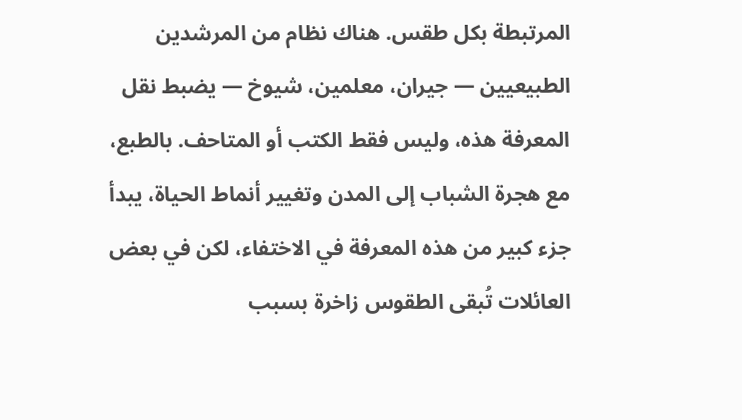المرتبطة بكل طقس. هناك نظام من المرشدين الطبيعيين — جيران، معلمين، شيوخ — يضبط نقل المعرفة هذه، وليس فقط الكتب أو المتاحف. بالطبع، مع هجرة الشباب إلى المدن وتغيير أنماط الحياة، يبدأ جزء كبير من هذه المعرفة في الاختفاء، لكن في بعض العائلات تُبقى الطقوس زاخرة بسبب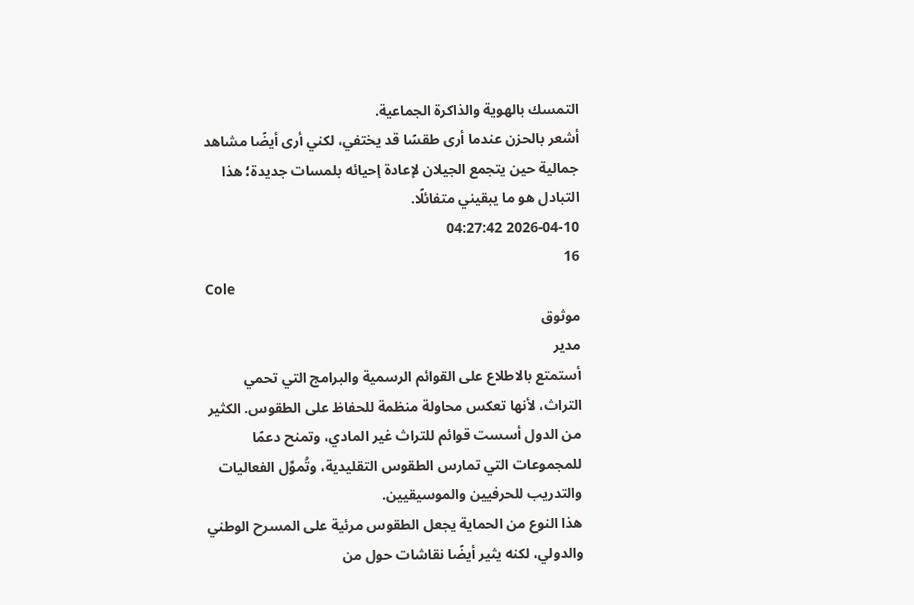التمسك بالهوية والذاكرة الجماعية.
أشعر بالحزن عندما أرى طقسًا قد يختفي، لكني أرى أيضًا مشاهد جمالية حين يتجمع الجيلان لإعادة إحيائه بلمسات جديدة؛ هذا التبادل هو ما يبقيني متفائلًا.
2026-04-10 04:27:42
16
Cole
موثوق
مدير
أستمتع بالاطلاع على القوائم الرسمية والبرامج التي تحمي التراث، لأنها تعكس محاولة منظمة للحفاظ على الطقوس. الكثير من الدول أسست قوائم للتراث غير المادي، وتمنح دعمًا للمجموعات التي تمارس الطقوس التقليدية، وتُموِّل الفعاليات والتدريب للحرفيين والموسيقيين.
هذا النوع من الحماية يجعل الطقوس مرئية على المسرح الوطني والدولي، لكنه يثير أيضًا نقاشات حول من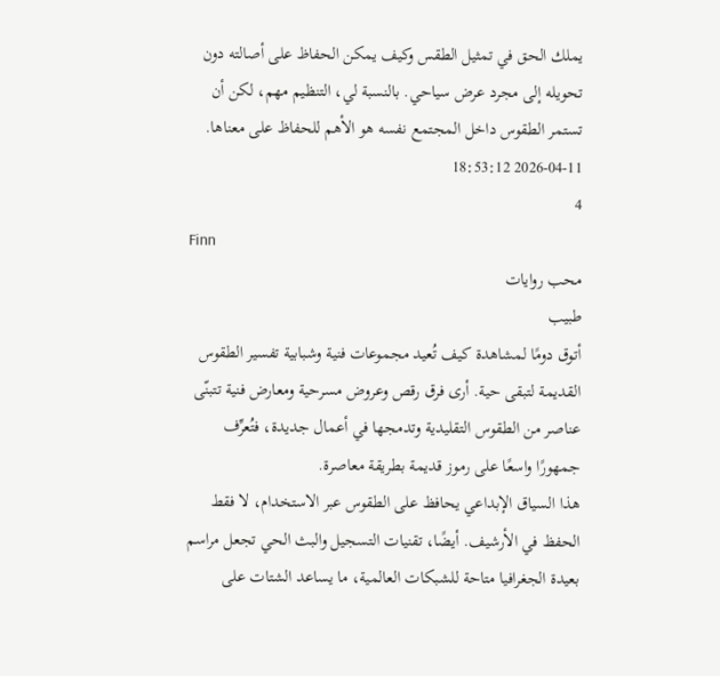يملك الحق في تمثيل الطقس وكيف يمكن الحفاظ على أصالته دون تحويله إلى مجرد عرض سياحي. بالنسبة لي، التنظيم مهم، لكن أن تستمر الطقوس داخل المجتمع نفسه هو الأهم للحفاظ على معناها.
2026-04-11 18:53:12
4
Finn
محب روايات
طبيب
أتوق دومًا لمشاهدة كيف تُعيد مجموعات فنية وشبابية تفسير الطقوس القديمة لتبقى حية. أرى فرق رقص وعروض مسرحية ومعارض فنية تتبنّى عناصر من الطقوس التقليدية وتدمجها في أعمال جديدة، فتُعرِّف جمهورًا واسعًا على رموز قديمة بطريقة معاصرة.
هذا السياق الإبداعي يحافظ على الطقوس عبر الاستخدام، لا فقط الحفظ في الأرشيف. أيضًا، تقنيات التسجيل والبث الحي تجعل مراسم بعيدة الجغرافيا متاحة للشبكات العالمية، ما يساعد الشتات على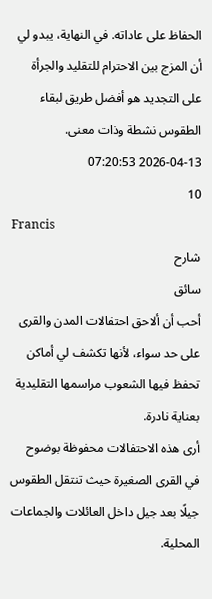الحفاظ على عاداته. في النهاية، يبدو لي أن المزج بين الاحترام للتقليد والجرأة على التجديد هو أفضل طريق لبقاء الطقوس نشطة وذات معنى.
2026-04-13 07:20:53
10
Francis
شارح
سائق
أحب أن ألاحق احتفالات المدن والقرى على حد سواء، لأنها تكشف لي أماكن تحفظ فيها الشعوب مراسمها التقليدية بعناية نادرة.
أرى هذه الاحتفالات محفوظة بوضوح في القرى الصغيرة حيث تنتقل الطقوس جيلًا بعد جيل داخل العائلات والجماعات المحلية.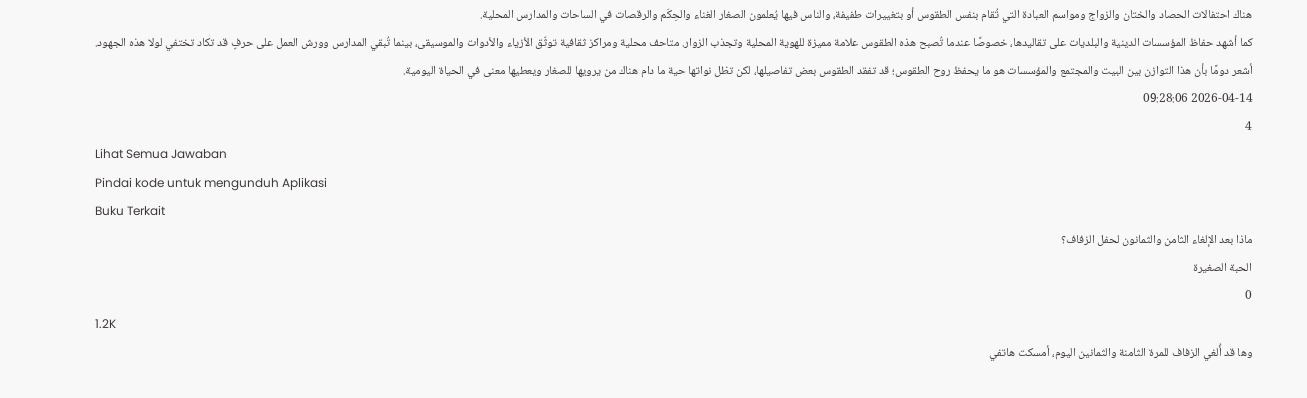هناك احتفالات الحصاد والختان والزواج ومواسم العبادة التي تُقام بنفس الطقوس أو بتغييرات طفيفة، والناس فيها يُعلمون الصغار الغناء والحِكَم والرقصات في الساحات والمدارس المحلية.
كما أشهد حفاظ المؤسسات الدينية والبلديات على تقاليدها، خصوصًا عندما تُصبح هذه الطقوس علامة مميزة للهوية المحلية وتجذب الزوار. متاحف محلية ومراكز ثقافية توثّق الأزياء والأدوات والموسيقى، بينما تُبقي المدارس وورش العمل على حرفٍ قد تكاد تختفي لولا هذه الجهود.
أشعر دومًا بأن هذا التوازن بين البيت والمجتمع والمؤسسات هو ما يحفظ روح الطقوس؛ قد تفقد الطقوس بعض تفاصيلها، لكن تظل نواتها حية ما دام هناك من يرويها للصغار ويعطيها معنى في الحياة اليومية.
2026-04-14 09:28:06
4
Lihat Semua Jawaban
Pindai kode untuk mengunduh Aplikasi
Buku Terkait
ماذا بعد الإلغاء الثامن والثمانون لحفل الزفاف؟
الحبة الصغيرة
0
1.2K
وها قد أُلغي الزفاف للمرة الثامنة والثمانين اليوم، أمسكت هاتفي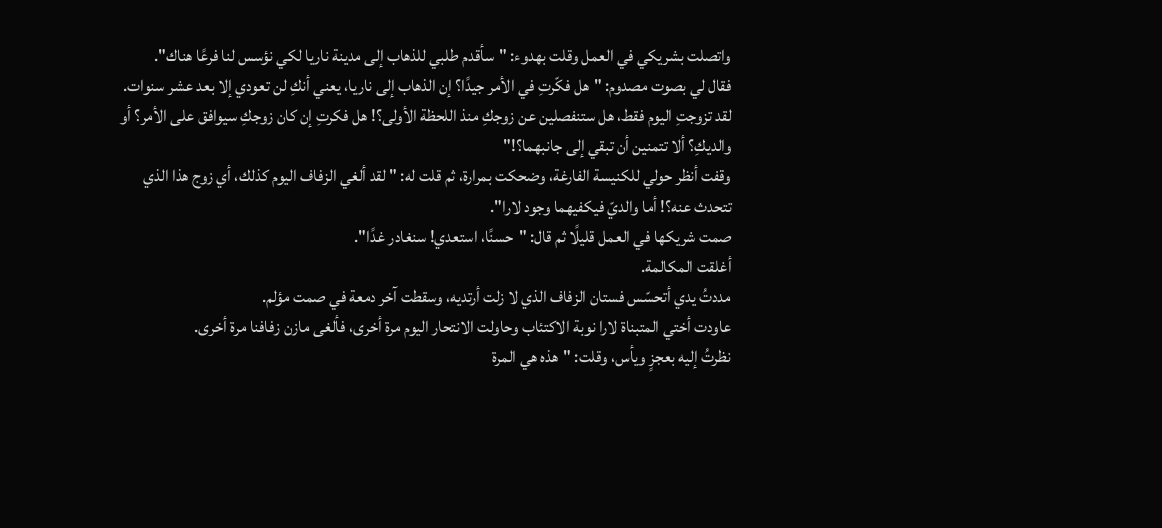واتصلت بشريكي في العمل وقلت بهدوء: "سأقدم طلبي للذهاب إلى مدينة ناريا لكي نؤسس لنا فرعًا هناك".
فقال لي بصوت مصدوم: "هل فكّرتِ في الأمر جيدًا؟ إن الذهاب إلى ناريا، يعني أنكِ لن تعودي إلا بعد عشر سنوات. لقد تزوجتِ اليوم فقط، هل ستنفصلين عن زوجكِ منذ اللحظة الأولى؟! هل فكرتِ إن كان زوجكِ سيوافق على الأمر؟ أو والديكِ؟ ألا تتمنين أن تبقي إلى جانبهما؟!"
وقفت أنظر حولي للكنيسة الفارغة، وضحكت بمرارة، ثم قلت له: " لقد ألغي الزفاف اليوم كذلك، أي زوج هذا الذي تتحدث عنه؟! أما والديّ فيكفيهما وجود لارا".
صمت شريكها في العمل قليلًا ثم قال: "حسنًا، استعدي! سنغادر غدًا".
أغلقت المكالمة.
مددتُ يدي أتحسّس فستان الزفاف الذي لا زلت أرتديه، وسقطت آخر دمعة في صمت مؤلم.
عاودت أختي المتبناة لارا نوبة الاكتئاب وحاولت الانتحار اليوم مرة أخرى، فألغى مازن زفافنا مرة أخرى.
نظرتُ إليه بعجزٍ ويأس، وقلت: "هذه هي المرة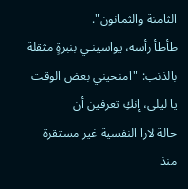الثامنة والثمانون".
طأطأ رأسه، يواسينـي بنبرةٍ مثقلة بالذنب: "امنحيني بعض الوقت يا ليلى، إنكِ تعرفين أن
حالة لارا النفسية غير مستقرة منذ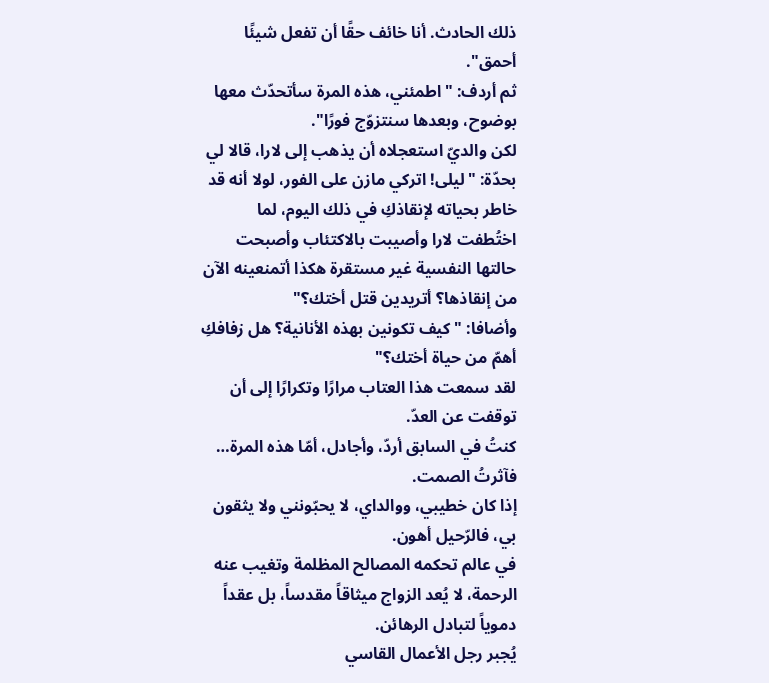ذلك الحادث. أنا خائف حقًا أن تفعل شيئًا أحمق".
ثم أردف: "اطمئني، هذه المرة سأتحدّث معها بوضوح، وبعدها سنتزوّج فورًا".
لكن والديّ استعجلاه أن يذهب إلى لارا، قالا لي بحدّة: "ليلى! اتركي مازن على الفور، لولا أنه قد خاطر بحياته لإنقاذكِ في ذلك اليوم، لما اختُطفت لارا وأصيبت بالاكتئاب وأصبحت حالتها النفسية غير مستقرة هكذا أتمنعينه الآن من إنقاذها؟ أتريدين قتل أختك؟"
وأضافا: "كيف تكونين بهذه الأنانية؟ هل زفافكِ أهمّ من حياة أختك؟"
لقد سمعت هذا العتاب مرارًا وتكرارًا إلى أن توقفت عن العدّ.
كنتُ في السابق أردّ، وأجادل، أمّا هذه المرة… فآثرتُ الصمت.
إذا كان خطيبي، ووالداي، لا يحبّونني ولا يثقون بي، فالرّحيل أهون.
في عالم تحكمه المصالح المظلمة وتغيب عنه الرحمة، لا يُعد الزواج ميثاقاً مقدساً، بل عقداً دموياً لتبادل الرهائن.
يُجبر رجل الأعمال القاسي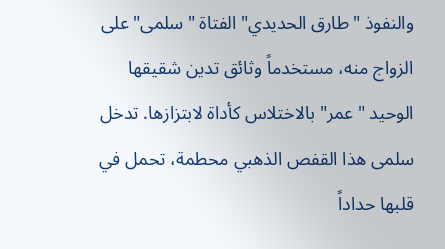والنفوذ "طارق الحديدي" الفتاة "سلمى" على الزواج منه، مستخدماً وثائق تدين شقيقها الوحيد "عمر" بالاختلاس كأداة لابتزازها. تدخل سلمى هذا القفص الذهبي محطمة، تحمل في قلبها حداداً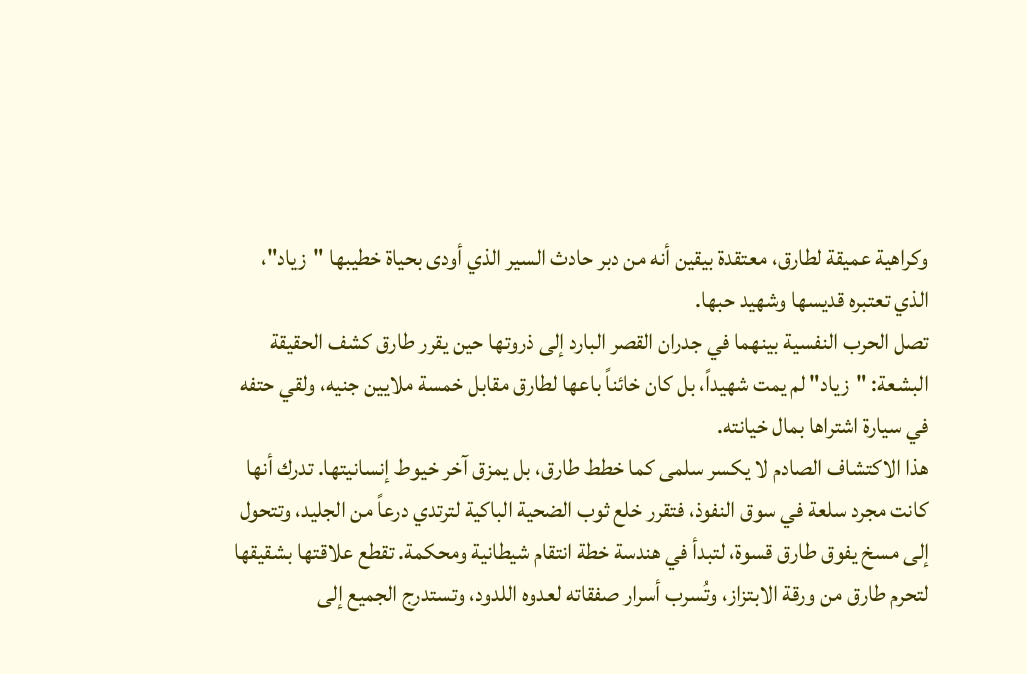وكراهية عميقة لطارق، معتقدة بيقين أنه من دبر حادث السير الذي أودى بحياة خطيبها "زياد"، الذي تعتبره قديسها وشهيد حبها.
تصل الحرب النفسية بينهما في جدران القصر البارد إلى ذروتها حين يقرر طارق كشف الحقيقة البشعة: "زياد" لم يمت شهيداً، بل كان خائناً باعها لطارق مقابل خمسة ملايين جنيه، ولقي حتفه في سيارة اشتراها بمال خيانته.
هذا الاكتشاف الصادم لا يكسر سلمى كما خطط طارق، بل يمزق آخر خيوط إنسانيتها. تدرك أنها كانت مجرد سلعة في سوق النفوذ، فتقرر خلع ثوب الضحية الباكية لترتدي درعاً من الجليد، وتتحول إلى مسخ يفوق طارق قسوة، لتبدأ في هندسة خطة انتقام شيطانية ومحكمة. تقطع علاقتها بشقيقها لتحرم طارق من ورقة الابتزاز، وتُسرب أسرار صفقاته لعدوه اللدود، وتستدرج الجميع إلى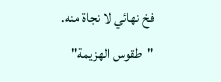فخ نهائي لا نجاة منه.
"طقوس الهزيمة"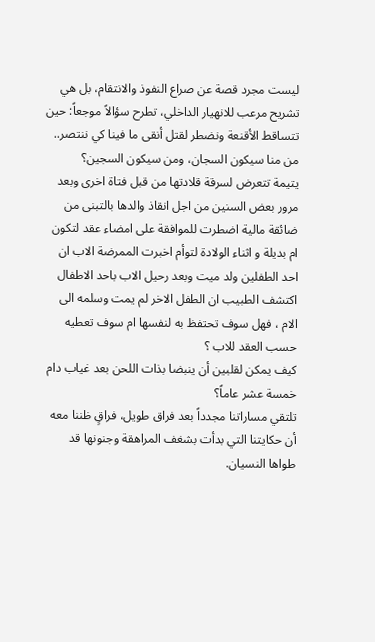ليست مجرد قصة عن صراع النفوذ والانتقام، بل هي تشريح مرعب للانهيار الداخلي، تطرح سؤالاً موجعاً: حين تتساقط الأقنعة ونضطر لقتل أنقى ما فينا كي ننتصر.. من منا سيكون السجان، ومن سيكون السجين؟
يتيمة تتعرض لسرقة قلادتها من قبل فتاة اخرى وبعد مرور بعض السنين من اجل انقاذ والدها بالتبنى من ضائقة مالية اضطرت للموافقة على امضاء عقد لتكون ام بديلة و اثناء الولادة لتوأم اخبرت الممرضة الاب ان احد الطفلين ولد ميت وبعد رحيل الاب باحد الاطفال اكتشف الطبيب ان الطفل الاخر لم يمت وسلمه الى الام ، فهل سوف تحتفظ به لنفسها ام سوف تعطيه حسب العقد للاب ؟
كيف يمكن لقلبين أن ينبضا بذات اللحن بعد غياب دام خمسة عشر عاماً؟
تلتقي مساراتنا مجدداً بعد فراق طويل، فراقٍ ظننا معه أن حكايتنا التي بدأت بشغف المراهقة وجنونها قد طواها النسيان.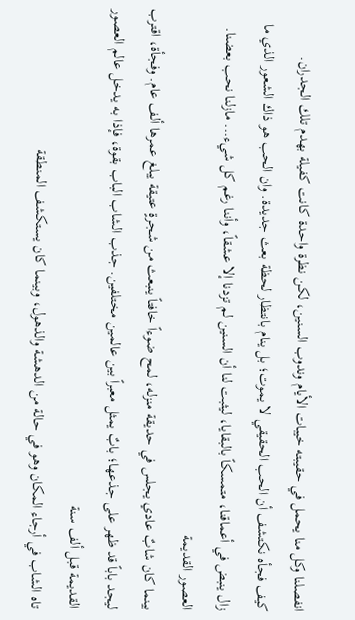انفصلنا وكل منا يحمل في حقيبته خيبات الأيام وندوب السنين، لكن نظرة واحدة كانت كفيلة بهدم تلك الجدران.
كيف فجأه نكتشف أن الحب الحقيقي لا يموت؛ بل ينام بانتظار لحظة بعث جديدة. وان الحب هو ذاك الشعور الذي ما زال ينبض في أعماقنا، متمسكاً بالبقايا، ليثبت لنا أن السنين لم تزدنا إلا عشقاً، وأننا رغم كل شيء... مازلنا نحب بعضنا.
العصور القديمة
بينما كان شابٌ عادي يجلس في حديقة منزله، لمح ضوءاً خافتاً ينبعث من شجرةٍ عتيقة يبلغ عمرها ألف عام. وفجأة، اقترب ليجد باباً قد ظهر على جذعها؛ بابٌ يمثل معبراً بين عالمين مختلفين. جذب الشاب الباب بقوة، فإذا به يدخل عالم العصور القديمة قبل ألف سنة
تاه الشاب في أرجاء المكان وهو في حالة من الدهشة والذهول، وبينما كان يستكشف المنطقة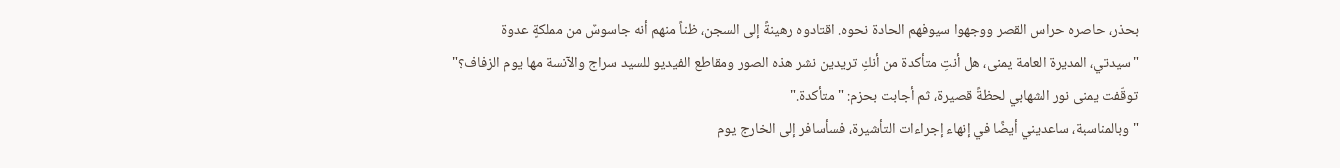بحذر، حاصره حراس القصر ووجهوا سيوفهم الحادة نحوه. اقتادوه رهينةً إلى السجن، ظناً منهم أنه جاسوسٌ من مملكةٍ عدوة
"سيدتي، المديرة العامة يمنى، هل أنتِ متأكدة من أنكِ تريدين نشر هذه الصور ومقاطع الفيديو للسيد سراج والآنسة مها يوم الزفاف؟"
توقّفت يمنى نور الشهابي لحظةً قصيرة، ثم أجابت بحزم: "متأكدة."
"وبالمناسبة، ساعديني أيضًا في إنهاء إجراءات التأشيرة، فسأسافر إلى الخارج يوم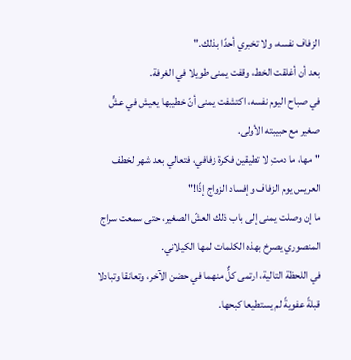الزفاف نفسه، ولا تخبري أحدًا بذلك."
بعد أن أغلقت الخط، وقفت يمنى طويلا في الغرفة.
في صباح اليوم نفسه، اكتشفت يمنى أنّ خطيبها يعيش في عشٍّ صغير مع حبيبته الأولى.
"مها، ما دمتِ لا تطيقين فكرة زفافي، فتعالي بعد شهر لخطف العريس يوم الزفاف وإفساد الزواج إذًا!"
ما إن وصلت يمنى إلى باب ذلك العشّ الصغير، حتى سمعت سراج المنصوري يصرخ بهذه الكلمات لمها الكيلاني.
في اللحظة التالية، ارتمى كلٌّ منهما في حضن الآخر، وتعانقا وتبادلا قبلةً عفويةً لم يستطيعا كبحها.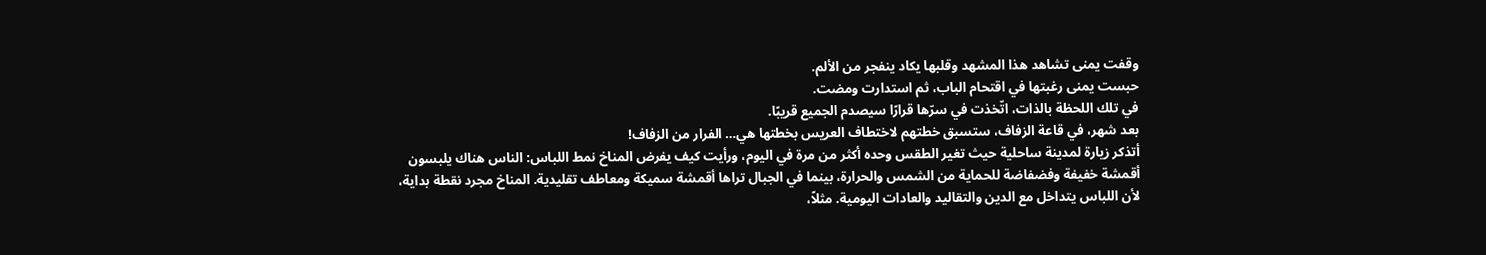وقفت يمنى تشاهد هذا المشهد وقلبها يكاد ينفجر من الألم.
حبست يمنى رغبتها في اقتحام الباب، ثم استدارت ومضت.
في تلك اللحظة بالذات، اتّخذت في سرّها قرارًا سيصدم الجميع قريبًا.
بعد شهر، في قاعة الزفاف، ستسبق خطتهم لاختطاف العريس بخطتها هي… الفرار من الزفاف!
أتذكر زيارة لمدينة ساحلية حيث تغير الطقس وحده أكثر من مرة في اليوم، ورأيت كيف يفرض المناخ نمط اللباس: الناس هناك يلبسون أقمشة خفيفة وفضفاضة للحماية من الشمس والحرارة، بينما في الجبال تراها أقمشة سميكة ومعاطف تقليدية. المناخ مجرد نقطة بداية، لأن اللباس يتداخل مع الدين والتقاليد والعادات اليومية. مثلاً،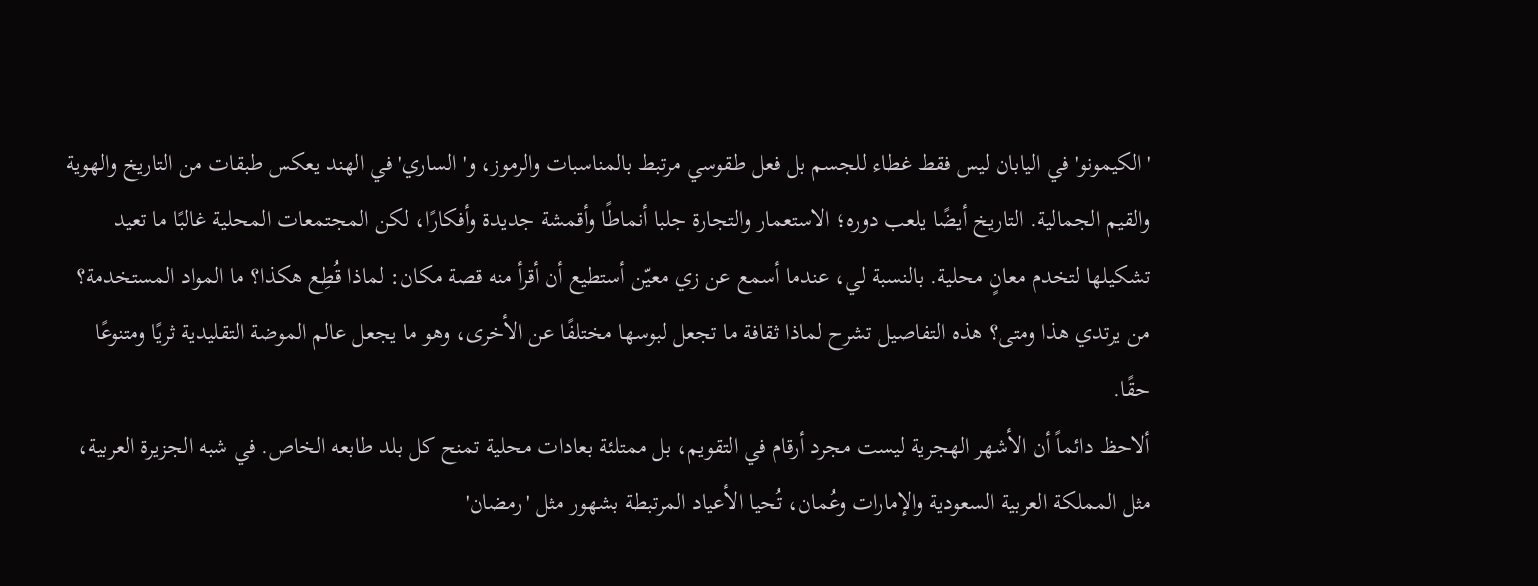'الكيمونو' في اليابان ليس فقط غطاء للجسم بل فعل طقوسي مرتبط بالمناسبات والرموز، و'الساري' في الهند يعكس طبقات من التاريخ والهوية والقيم الجمالية. التاريخ أيضًا يلعب دوره؛ الاستعمار والتجارة جلبا أنماطًا وأقمشة جديدة وأفكارًا، لكن المجتمعات المحلية غالبًا ما تعيد تشكيلها لتخدم معانٍ محلية. بالنسبة لي، عندما أسمع عن زي معيّن أستطيع أن أقرأ منه قصة مكان: لماذا قُطِع هكذا؟ ما المواد المستخدمة؟ من يرتدي هذا ومتى؟ هذه التفاصيل تشرح لماذا ثقافة ما تجعل لبوسها مختلفًا عن الأخرى، وهو ما يجعل عالم الموضة التقليدية ثريًا ومتنوعًا حقًا.
ألاحظ دائماً أن الأشهر الهجرية ليست مجرد أرقام في التقويم، بل ممتلئة بعادات محلية تمنح كل بلد طابعه الخاص. في شبه الجزيرة العربية، مثل المملكة العربية السعودية والإمارات وعُمان، تُحيا الأعياد المرتبطة بشهور مثل 'رمضان'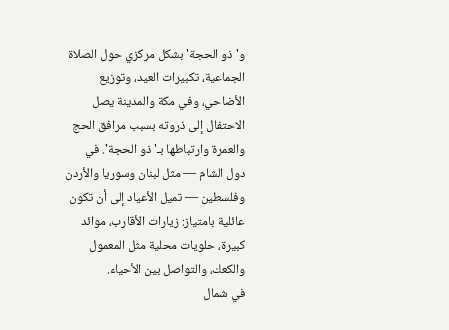و'ذو الحجة' بشكل مركزي حول الصلاة الجماعية، تكبيرات العيد، وتوزيع الأضاحي، وفي مكة والمدينة يصل الاحتفال إلى ذروته بسبب مرافق الحج والعمرة وارتباطها بـ'ذو الحجة'. في دول الشام — مثل لبنان وسوريا والأردن وفلسطين — تميل الأعياد إلى أن تكون عائلية بامتياز: زيارات الأقارب، موائد كبيرة، حلويات محلية مثل المعمول والكعك، والتواصل بين الأحياء.
في شمال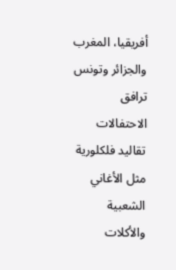أفريقيا، المغرب والجزائر وتونس ترافق الاحتفالات تقاليد فلكلورية مثل الأغاني الشعبية والأكلات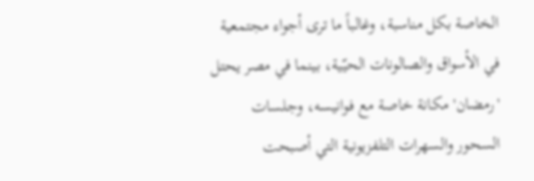الخاصة بكل مناسبة، وغالباً ما ترى أجواء مجتمعية في الأسواق والصالونات الحيّية، بينما في مصر يحتل 'رمضان' مكانة خاصة مع فوانيسه، وجلسات السحور والسهرات التلفزيونية التي أصبحت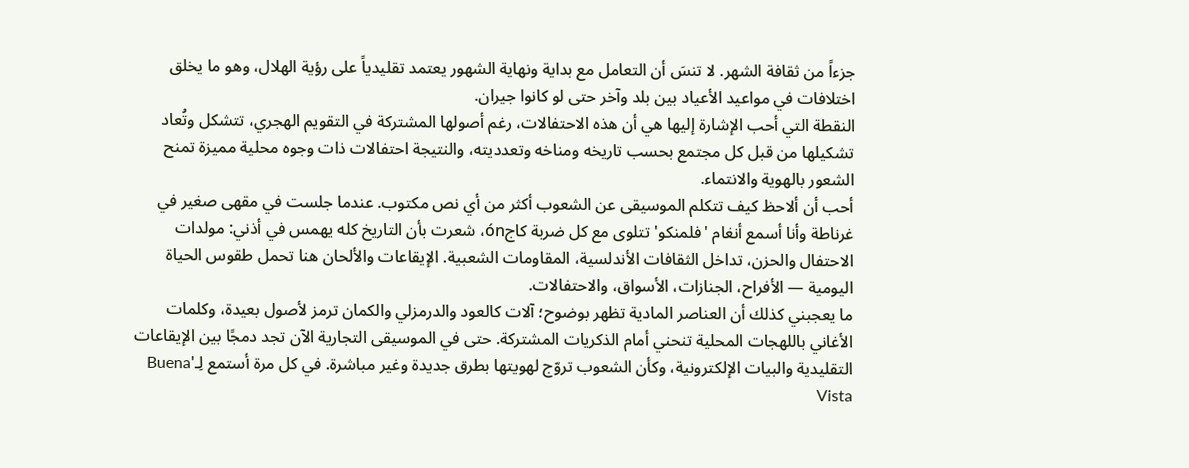جزءاً من ثقافة الشهر. لا تنسَ أن التعامل مع بداية ونهاية الشهور يعتمد تقليدياً على رؤية الهلال، وهو ما يخلق اختلافات في مواعيد الأعياد بين بلد وآخر حتى لو كانوا جيران.
النقطة التي أحب الإشارة إليها هي أن هذه الاحتفالات، رغم أصولها المشتركة في التقويم الهجري، تتشكل وتُعاد تشكيلها من قبل كل مجتمع بحسب تاريخه ومناخه وتعدديته، والنتيجة احتفالات ذات وجوه محلية مميزة تمنح الشعور بالهوية والانتماء.
أحب أن ألاحظ كيف تتكلم الموسيقى عن الشعوب أكثر من أي نص مكتوب. عندما جلست في مقهى صغير في غرناطة وأنا أسمع أنغام 'فلمنكو' تتلوى مع كل ضربة كاجón، شعرت بأن التاريخ كله يهمس في أذني: مولدات الاحتفال والحزن، تداخل الثقافات الأندلسية، المقاومات الشعبية. الإيقاعات والألحان هنا تحمل طقوس الحياة اليومية — الأفراح، الجنازات، الأسواق، والاحتفالات.
ما يعجبني كذلك أن العناصر المادية تظهر بوضوح؛ آلات كالعود والدرمزلي والكمان ترمز لأصول بعيدة، وكلمات الأغاني باللهجات المحلية تنحني أمام الذكريات المشتركة. حتى في الموسيقى التجارية الآن تجد دمجًا بين الإيقاعات التقليدية والبيات الإلكترونية، وكأن الشعوب تروّج لهويتها بطرق جديدة وغير مباشرة. في كل مرة أستمع لِـ'Buena Vista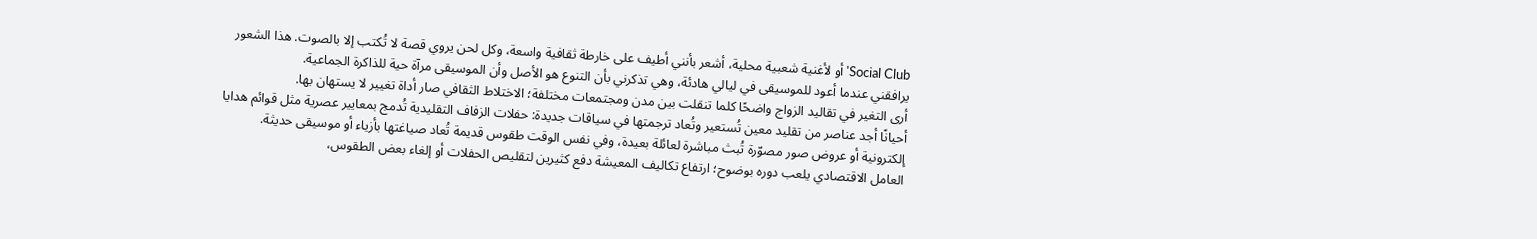Social Club' أو لأغنية شعبية محلية، أشعر بأنني أطيف على خارطة ثقافية واسعة، وكل لحن يروي قصة لا تُكتب إلا بالصوت. هذا الشعور يرافقني عندما أعود للموسيقى في ليالي هادئة، وهي تذكرني بأن التنوع هو الأصل وأن الموسيقى مرآة حية للذاكرة الجماعية.
أرى التغير في تقاليد الزواج واضحًا كلما تنقلت بين مدن ومجتمعات مختلفة؛ الاختلاط الثقافي صار أداة تغيير لا يستهان بها.
أحيانًا أجد عناصر من تقليد معين تُستعير وتُعاد ترجمتها في سياقات جديدة: حفلات الزفاف التقليدية تُدمج بمعايير عصرية مثل قوائم هدايا إلكترونية أو عروض صور مصوّرة تُبث مباشرة لعائلة بعيدة، وفي نفس الوقت طقوس قديمة تُعاد صياغتها بأزياء أو موسيقى حديثة.
العامل الاقتصادي يلعب دوره بوضوح؛ ارتفاع تكاليف المعيشة دفع كثيرين لتقليص الحفلات أو إلغاء بعض الطقوس،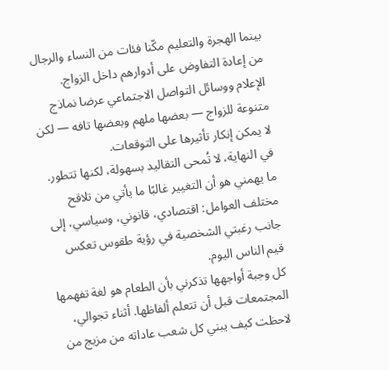بينما الهجرة والتعليم مكّنا فئات من النساء والرجال من إعادة التفاوض على أدوارهم داخل الزواج. الإعلام ووسائل التواصل الاجتماعي عرضا نماذج متنوعة للزواج — بعضها ملهم وبعضها تافه — لكن لا يمكن إنكار تأثيرها على التوقعات.
في النهاية، لا تُمحى التقاليد بسهولة، لكنها تتطور. ما يهمني هو أن التغيير غالبًا ما يأتي من تلاقح مختلف العوامل: اقتصادي، قانوني، وسياسي، إلى جانب رغبتي الشخصية في رؤية طقوس تعكس قيم الناس اليوم.
كل وجبة أواجهها تذكرني بأن الطعام هو لغة تفهمها المجتمعات قبل أن تتعلم ألفاظها. أثناء تجوالي، لاحظت كيف يبني كل شعب عاداته من مزيج من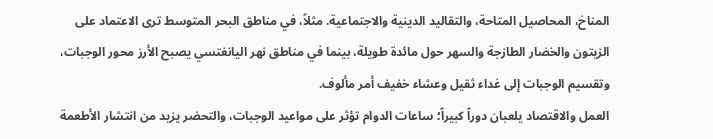المناخ، المحاصيل المتاحة، والتقاليد الدينية والاجتماعية. مثلاً، في مناطق البحر المتوسط ترى الاعتماد على الزيتون والخضار الطازجة والسهر حول مائدة طويلة، بينما في مناطق نهر اليانغتسي يصبح الأرز محور الوجبات، وتقسيم الوجبات إلى غداء ثقيل وعشاء خفيف أمر مألوف.
العمل والاقتصاد يلعبان دوراً كبيراً؛ ساعات الدوام تؤثر على مواعيد الوجبات، والتحضر يزيد من انتشار الأطعمة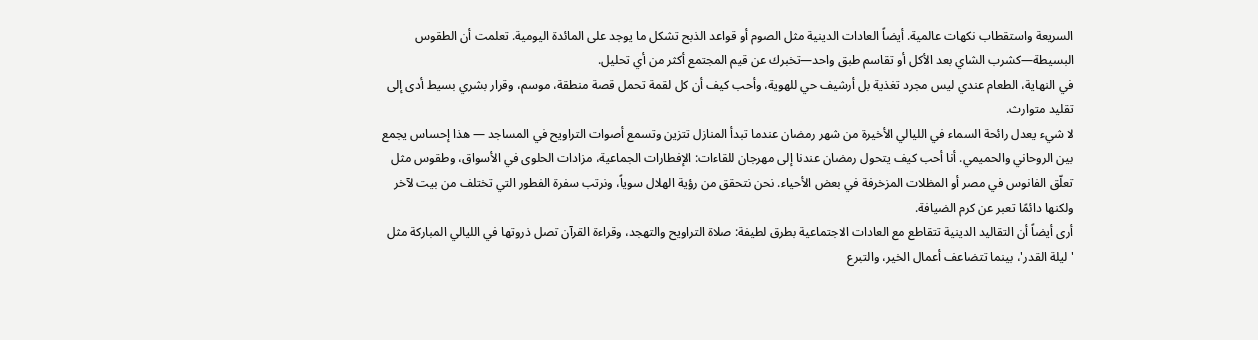السريعة واستقطاب نكهات عالمية. أيضاً العادات الدينية مثل الصوم أو قواعد الذبح تشكل ما يوجد على المائدة اليومية. تعلمت أن الطقوس البسيطة—كشرب الشاي بعد الأكل أو تقاسم طبق واحد—تخبرك عن قيم المجتمع أكثر من أي تحليل.
في النهاية، الطعام عندي ليس مجرد تغذية بل أرشيف حي للهوية، وأحب كيف أن كل لقمة تحمل قصة منطقة، موسم، وقرار بشري بسيط أدى إلى تقليد متوارث.
لا شيء يعدل رائحة السماء في الليالي الأخيرة من شهر رمضان عندما تبدأ المنازل تتزين وتسمع أصوات التراويح في المساجد — هذا إحساس يجمع بين الروحاني والحميمي. أنا أحب كيف يتحول رمضان عندنا إلى مهرجان للقاءات: الإفطارات الجماعية، مزادات الحلوى في الأسواق، وطقوس مثل تعلّق الفانوس في مصر أو المظلات المزخرفة في بعض الأحياء. نحن نتحقق من رؤية الهلال سوياً، ونرتب سفرة الفطور التي تختلف من بيت لآخر ولكنها دائمًا تعبر عن كرم الضيافة.
أرى أيضاً أن التقاليد الدينية تتقاطع مع العادات الاجتماعية بطرق لطيفة: صلاة التراويح والتهجد، وقراءة القرآن تصل ذروتها في الليالي المباركة مثل 'ليلة القدر'، بينما تتضاعف أعمال الخير، والتبرع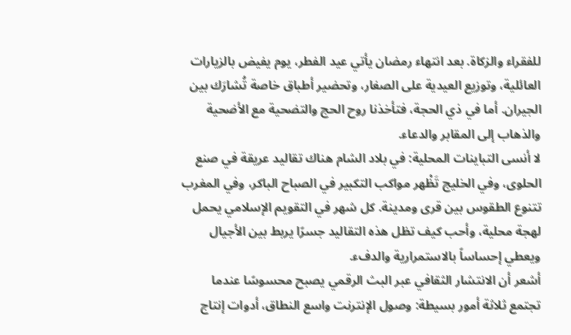للفقراء والزكاة. بعد انتهاء رمضان يأتي عيد الفطر، يوم يفيض بالزيارات العائلية، وتوزيع العيدية على الصغار، وتحضير أطباق خاصة تُشارَك بين الجيران. أما في ذي الحجة، فتأخذنا روح الحج والتضحية مع الأضحية والذهاب إلى المقابر والدعاء.
لا أنسى التباينات المحلية: في بلاد الشام هناك تقاليد عريقة في صنع الحلوى، وفي الخليج تَظْهر مواكب التكبير في الصباح الباكر، وفي المغرب تتنوع الطقوس بين قرى ومدينة. كل شهر في التقويم الإسلامي يحمل لهجة محلية، وأحب كيف تظل هذه التقاليد جسرًا يربط بين الأجيال ويعطي إحساساً بالاستمرارية والدفء.
أشعر أن الانتشار الثقافي عبر البث الرقمي يصبح محسوسًا عندما تجتمع ثلاثة أمور بسيطة: وصول الإنترنت واسع النطاق، أدوات إنتاج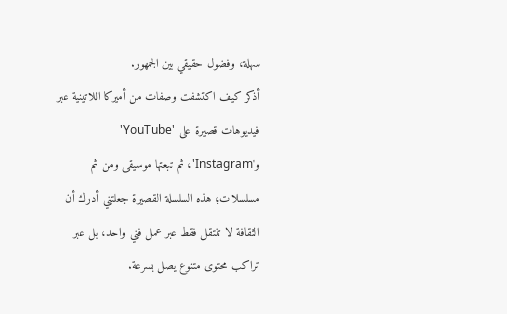سهلة، وفضول حقيقي بين الجمهور.
أذكر كيف اكتشفت وصفات من أميركا اللاتينية عبر فيديوهات قصيرة على 'YouTube' و'Instagram'، ثم تبعتها موسيقى ومن ثم مسلسلات؛ هذه السلسلة القصيرة جعلتني أدرك أن الثقافة لا تنتقل فقط عبر عمل فني واحد، بل عبر تراكب محتوى متنوع يصل بسرعة.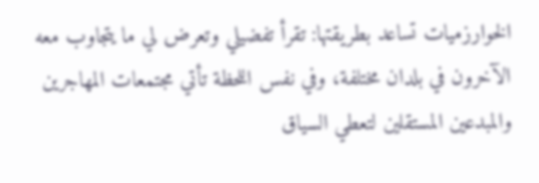الخوارزميات تساعد بطريقتها: تقرأ تفضيلي وتعرض لي ما يتجاوب معه الآخرون في بلدان مختلفة، وفي نفس اللحظة تأتي مجتمعات المهاجرين والمبدعين المستقلين لتعطي السياق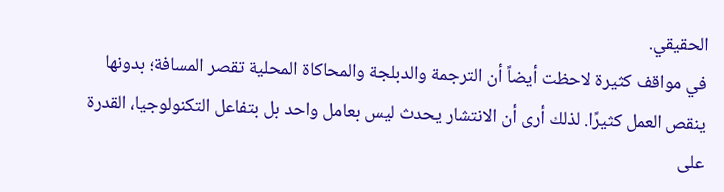الحقيقي.
في مواقف كثيرة لاحظت أيضاً أن الترجمة والدبلجة والمحاكاة المحلية تقصر المسافة؛ بدونها ينقص العمل كثيرًا. لذلك أرى أن الانتشار يحدث ليس بعامل واحد بل بتفاعل التكنولوجيا، القدرة على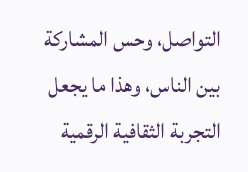التواصل، وحس المشاركة بين الناس، وهذا ما يجعل التجربة الثقافية الرقمية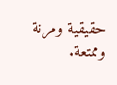حقيقية ومرنة وممتعة.